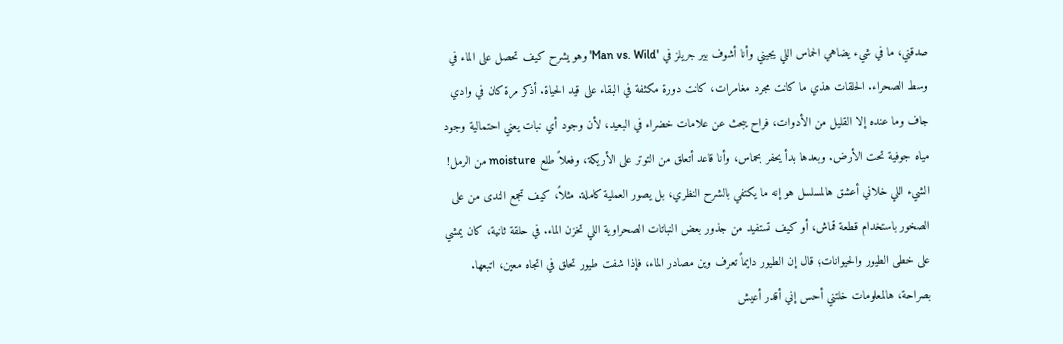صدقني، ما في شيء يضاهي الحماس اللي يجيني وأنا أشوف بير جريلز في 'Man vs. Wild' وهو يشرح كيف تحصل على الماء في وسط الصحراء. الحلقات هذي ما كانت مجرد مغامرات، كانت دورة مكثفة في البقاء على قيد الحياة. أذكر مرة كان في وادي جاف وما عنده إلا القليل من الأدوات، فراح يبحث عن علامات خضراء في البعيد، لأن وجود أي نبات يعني احتمالية وجود مياه جوفية تحت الأرض. وبعدها بدأ يحفر بحماس، وأنا قاعد أتعلق من التوتر على الأريكة، وفعلاً طلع moisture من الرمل!
الشيء اللي خلاني أعشق هالمسلسل هو إنه ما يكتفي بالشرح النظري، بل يصور العملية كاملة. مثلاً، كيف تجمع الندى من على الصخور باستخدام قطعة قماش، أو كيف تستفيد من جذور بعض النباتات الصحراوية اللي تخزن الماء. في حلقة ثانية، كان يمشي على خطى الطيور والحيوانات؛ قال إن الطيور دايماً تعرف وين مصادر الماء، فإذا شفت طيور تحلق في اتجاه معين، اتبعها. بصراحة، هالمعلومات خلتني أحس إني أقدر أعيش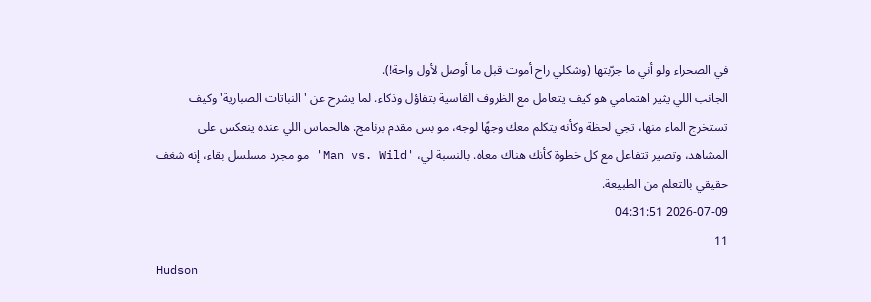في الصحراء ولو أني ما جرّبتها (وشكلي راح أموت قبل ما أوصل لأول واحة!).
الجانب اللي يثير اهتمامي هو كيف يتعامل مع الظروف القاسية بتفاؤل وذكاء. لما يشرح عن 'النباتات الصبارية' وكيف تستخرج الماء منها، تجي لحظة وكأنه يتكلم معك وجهًا لوجه، مو بس مقدم برنامج. هالحماس اللي عنده ينعكس على المشاهد، وتصير تتفاعل مع كل خطوة كأنك هناك معاه. بالنسبة لي، 'Man vs. Wild' مو مجرد مسلسل بقاء، إنه شغف حقيقي بالتعلم من الطبيعة.
2026-07-09 04:31:51
11
Hudson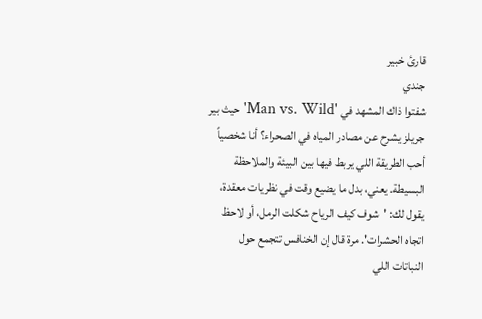قارئ خبير
جندي
شفتوا ذاك المشهد في 'Man vs. Wild' حيث بير جريلز يشرح عن مصادر المياه في الصحراء؟ أنا شخصياً أحب الطريقة اللي يربط فيها بين البيئة والملاحظة البسيطة. يعني، بدل ما يضيع وقت في نظريات معقدة، يقول لك: 'شوف كيف الرياح شكلت الرمل، أو لاحظ اتجاه الحشرات'. مرة قال إن الخنافس تتجمع حول النباتات اللي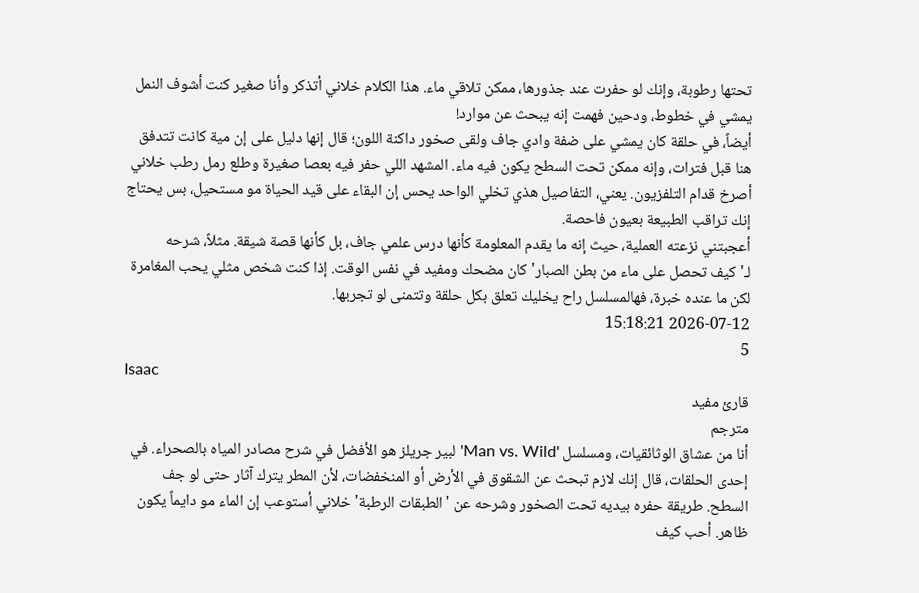تحتها رطوبة، وإنك لو حفرت عند جذورها، ممكن تلاقي ماء. هذا الكلام خلاني أتذكر وأنا صغير كنت أشوف النمل يمشي في خطوط، ودحين فهمت إنه يبحث عن موارد!
أيضاً، في حلقة كان يمشي على ضفة وادي جاف ولقى صخور داكنة اللون؛ قال إنها دليل على إن مية كانت تتدفق هنا قبل فترات، وإنه ممكن تحت السطح يكون فيه ماء. المشهد اللي حفر فيه بعصا صغيرة وطلع رمل رطب خلاني أصرخ قدام التلفزيون. يعني، التفاصيل هذي تخلي الواحد يحس إن البقاء على قيد الحياة مو مستحيل، بس يحتاج إنك تراقب الطبيعة بعيون فاحصة.
أعجبتني نزعته العملية، حيث إنه ما يقدم المعلومة كأنها درس علمي جاف، بل كأنها قصة شيقة. مثلاً، شرحه لـ'كيف تحصل على ماء من بطن الصبار' كان مضحك ومفيد في نفس الوقت. إذا كنت شخص مثلي يحب المغامرة لكن ما عنده خبرة، فهالمسلسل راح يخليك تعلق بكل حلقة وتتمنى لو تجربها.
2026-07-12 15:18:21
5
Isaac
قارئ مفيد
مترجم
أنا من عشاق الوثائقيات، ومسلسل 'Man vs. Wild' لبير جريلز هو الأفضل في شرح مصادر المياه بالصحراء. في إحدى الحلقات، قال إنك لازم تبحث عن الشقوق في الأرض أو المنخفضات، لأن المطر يترك آثار حتى لو جف السطح. طريقة حفره بيديه تحت الصخور وشرحه عن 'الطبقات الرطبة' خلاني أستوعب إن الماء مو دايماً يكون ظاهر. أحب كيف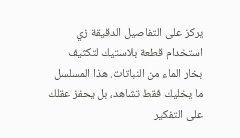يركز على التفاصيل الدقيقة زي استخدام قطعة بلاستيك لتكثيف بخار الماء من النباتات. هذا المسلسل ما يخليك فقط تشاهد، بل يحفز عقلك على التفكير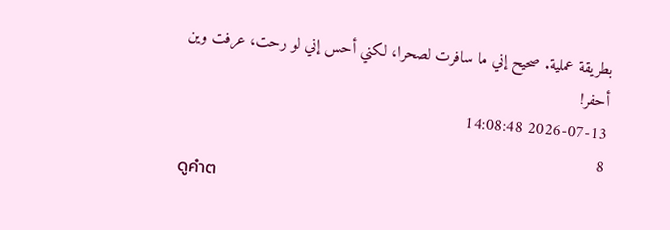بطريقة عملية. صحيح إني ما سافرت لصحرا، لكني أحس إني لو رحت، عرفت وين أحفر!
2026-07-13 14:08:48
8
ดูคำต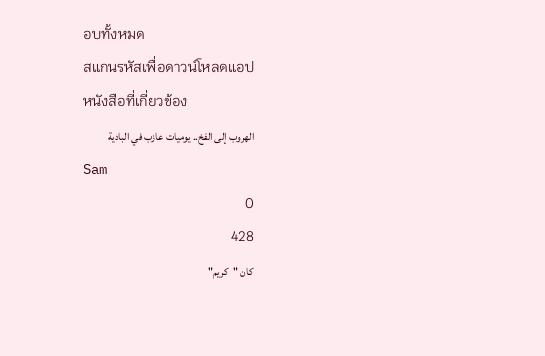อบทั้งหมด
สแกนรหัสเพื่อดาวน์โหลดแอป
หนังสือที่เกี่ยวข้อง
الهروب إلى الفخ.. يوميات عازب في البادية
Sam
0
428
كان "كريم"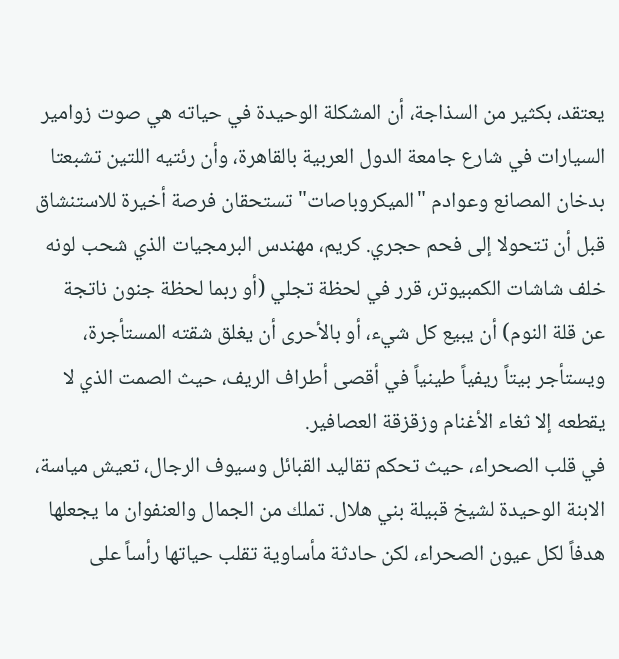يعتقد، بكثير من السذاجة، أن المشكلة الوحيدة في حياته هي صوت زوامير السيارات في شارع جامعة الدول العربية بالقاهرة، وأن رئتيه اللتين تشبعتا بدخان المصانع وعوادم "الميكروباصات" تستحقان فرصة أخيرة للاستنشاق قبل أن تتحولا إلى فحم حجري. كريم، مهندس البرمجيات الذي شحب لونه خلف شاشات الكمبيوتر، قرر في لحظة تجلي (أو ربما لحظة جنون ناتجة عن قلة النوم) أن يبيع كل شيء، أو بالأحرى أن يغلق شقته المستأجرة، ويستأجر بيتاً ريفياً طينياً في أقصى أطراف الريف، حيث الصمت الذي لا يقطعه إلا ثغاء الأغنام وزقزقة العصافير.
في قلب الصحراء، حيث تحكم تقاليد القبائل وسيوف الرجال، تعيش مياسة، الابنة الوحيدة لشيخ قبيلة بني هلال. تملك من الجمال والعنفوان ما يجعلها هدفاً لكل عيون الصحراء، لكن حادثة مأساوية تقلب حياتها رأساً على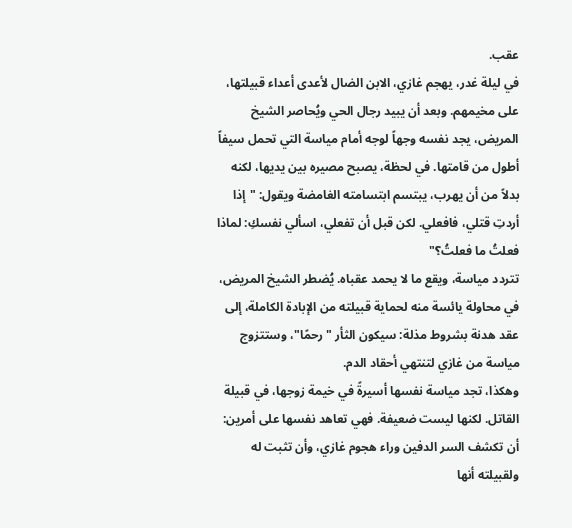عقب.
في ليلة غدر، يهجم غازي، الابن الضال لأعدى أعداء قبيلتها، على مخيمهم. وبعد أن يبيد رجال الحي ويُحاصر الشيخ المريض، يجد نفسه وجهاً لوجه أمام مياسة التي تحمل سيفاً أطول من قامتها. في لحظة، يصبح مصيره بين يديها، لكنه بدلاً من أن يهرب، يبتسم ابتسامته الغامضة ويقول: "إذا أردتِ قتلي، فافعلي. لكن قبل أن تفعلي، اسألي نفسكِ: لماذا فعلتُ ما فعلتُ؟"
تتردد مياسة، ويقع ما لا يحمد عقباه. يُضطر الشيخ المريض، في محاولة يائسة منه لحماية قبيلته من الإبادة الكاملة، إلى عقد هدنة بشروط مذلة: سيكون الثأر "رحمًا"، وستتزوج مياسة من غازي لتنتهي أحقاد الدم.
وهكذا، تجد مياسة نفسها أسيرةً في خيمة زوجها، في قبيلة القاتل. لكنها ليست ضعيفة. فهي تعاهد نفسها على أمرين: أن تكشف السر الدفين وراء هجوم غازي، وأن تثبت له ولقبيلته أنها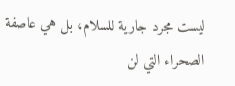ليست مجرد جارية للسلام، بل هي عاصفة الصحراء التي لن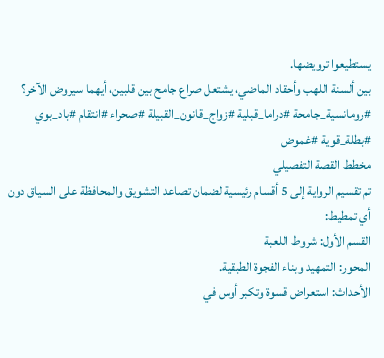يستطيعوا ترويضها.
بين ألسنة اللهب وأحقاد الماضي، يشتعل صراع جامح بين قلبين، أيهما سيروض الآخر؟
#رومانسية_جامحة #دراما_قبلية #زواج_قانون_القبيلة #صحراء #انتقام #باد_بوي #بطلة_قوية #غموض
مخطط القصة التفصيلي
تم تقسيم الرواية إلى 5 أقسام رئيسية لضمان تصاعد التشويق والمحافظة على السياق دون أي تمطيط:
القسم الأول: شروط اللعبة
المحور: التمهيد وبناء الفجوة الطبقية.
الأحداث: استعراض قسوة وتكبر أوس في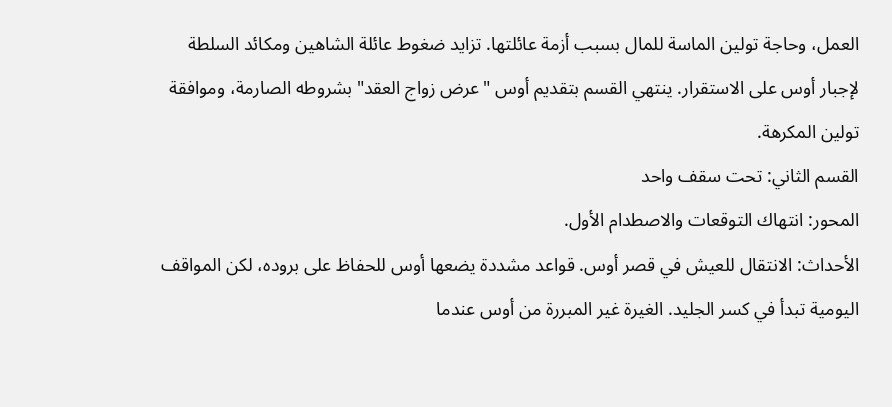العمل، وحاجة تولين الماسة للمال بسبب أزمة عائلتها. تزايد ضغوط عائلة الشاهين ومكائد السلطة لإجبار أوس على الاستقرار. ينتهي القسم بتقديم أوس "عرض زواج العقد" بشروطه الصارمة، وموافقة تولين المكرهة.
القسم الثاني: تحت سقف واحد
المحور: انتهاك التوقعات والاصطدام الأول.
الأحداث: الانتقال للعيش في قصر أوس. قواعد مشددة يضعها أوس للحفاظ على بروده، لكن المواقف اليومية تبدأ في كسر الجليد. الغيرة غير المبررة من أوس عندما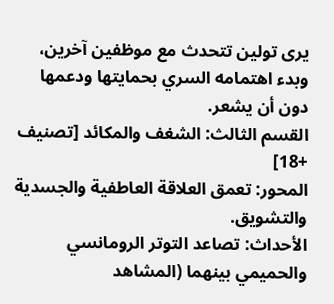يرى تولين تتحدث مع موظفين آخرين، وبدء اهتمامه السري بحمايتها ودعمها دون أن يشعر.
القسم الثالث: الشغف والمكائد [تصنيف +18]
المحور: تعمق العلاقة العاطفية والجسدية والتشويق.
الأحداث: تصاعد التوتر الرومانسي والحميمي بينهما (المشاهد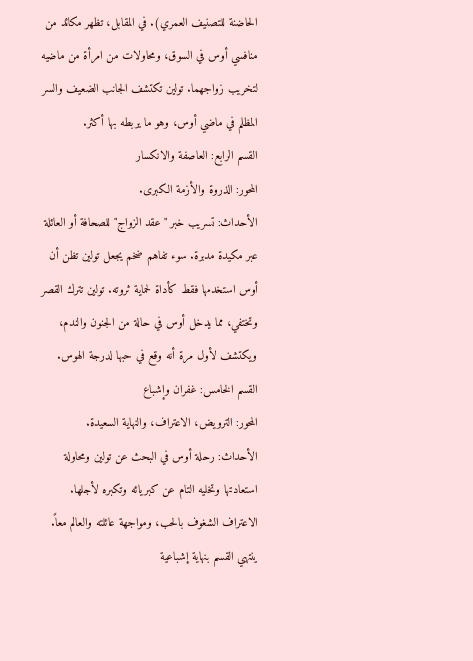الحاضنة للتصنيف العمري). في المقابل، تظهر مكائد من منافسي أوس في السوق، ومحاولات من امرأة من ماضيه لتخريب زواجهما. تولين تكتشف الجانب الضعيف والسر المظلم في ماضي أوس، وهو ما يربطه بها أكثر.
القسم الرابع: العاصفة والانكسار
المحور: الذروة والأزمة الكبرى.
الأحداث: تسريب خبر "عقد الزواج" للصحافة أو العائلة عبر مكيدة مدبرة. سوء تفاهم ضخم يجعل تولين تظن أن أوس استخدمها فقط كأداة لحماية ثروته. تولين تترك القصر وتختفي، مما يدخل أوس في حالة من الجنون والندم، ويكتشف لأول مرة أنه وقع في حبها لدرجة الهوس.
القسم الخامس: غفران وإشباع
المحور: الترويض، الاعتراف، والنهاية السعيدة.
الأحداث: رحلة أوس في البحث عن تولين ومحاولة استعادتها وتخليه التام عن كبريائه وتكبره لأجلها. الاعتراف الشغوف بالحب، ومواجهة عائلته والعالم معاً. ينتهي القسم بنهاية إشباعية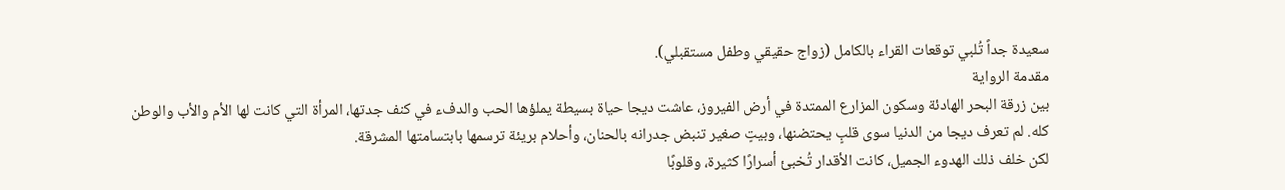سعيدة جداً تُلبي توقعات القراء بالكامل (زواج حقيقي وطفل مستقبلي).
مقدمة الرواية
بين زرقة البحر الهادئة وسكون المزارع الممتدة في أرض الفيروز، عاشت ديجا حياة بسيطة يملؤها الحب والدفء في كنف جدتها، المرأة التي كانت لها الأم والأب والوطن كله. لم تعرف ديجا من الدنيا سوى قلبٍ يحتضنها، وبيتٍ صغير تنبض جدرانه بالحنان، وأحلام بريئة ترسمها بابتسامتها المشرقة.
لكن خلف ذلك الهدوء الجميل، كانت الأقدار تُخبئ أسرارًا كثيرة، وقلوبًا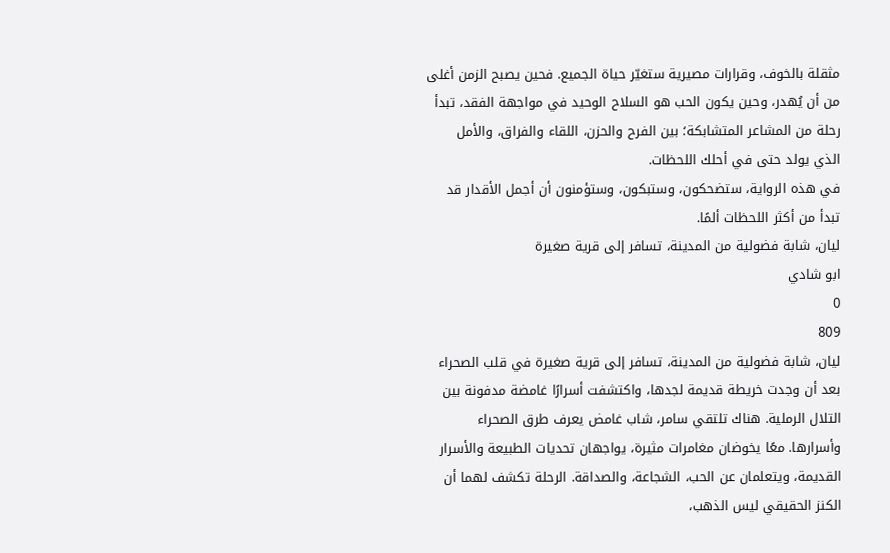مثقلة بالخوف، وقرارات مصيرية ستغيّر حياة الجميع. فحين يصبح الزمن أغلى من أن يُهدر، وحين يكون الحب هو السلاح الوحيد في مواجهة الفقد، تبدأ رحلة من المشاعر المتشابكة؛ بين الفرح والحزن، اللقاء والفراق، والأمل الذي يولد حتى في أحلك اللحظات.
في هذه الرواية، ستضحكون، وستبكون، وستؤمنون أن أجمل الأقدار قد تبدأ من أكثر اللحظات ألمًا.
ليان، شابة فضولية من المدينة، تسافر إلى قرية صغيرة
ابو شادي
0
809
ليان، شابة فضولية من المدينة، تسافر إلى قرية صغيرة في قلب الصحراء بعد أن وجدت خريطة قديمة لجدها، واكتشفت أسرارًا غامضة مدفونة بين التلال الرملية. هناك تلتقي سامر، شاب غامض يعرف طرق الصحراء وأسرارها. معًا يخوضان مغامرات مثيرة، يواجهان تحديات الطبيعة والأسرار القديمة، ويتعلمان عن الحب، الشجاعة، والصداقة. الرحلة تكشف لهما أن الكنز الحقيقي ليس الذهب،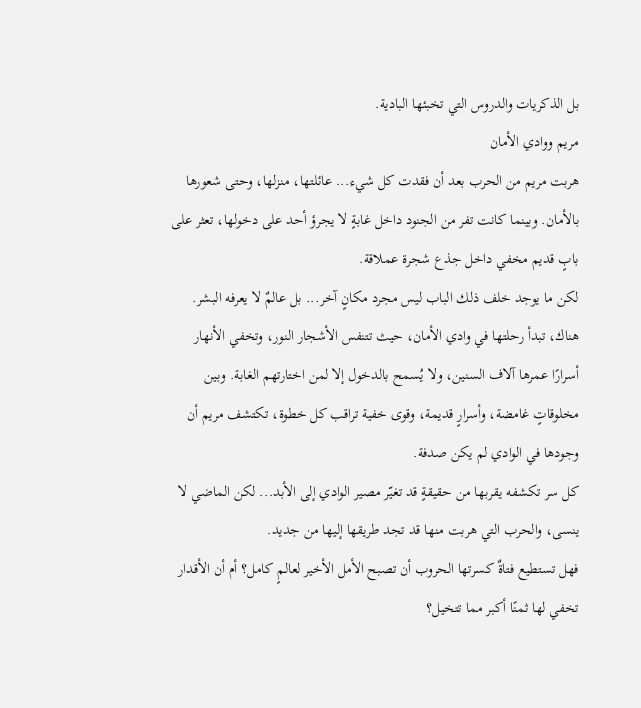بل الذكريات والدروس التي تخبئها البادية.
مريم ووادي الأمان
هربت مريم من الحرب بعد أن فقدت كل شيء... عائلتها، منزلها، وحتى شعورها بالأمان. وبينما كانت تفر من الجنود داخل غابةٍ لا يجرؤ أحد على دخولها، تعثر على بابٍ قديم مخفي داخل جذع شجرة عملاقة.
لكن ما يوجد خلف ذلك الباب ليس مجرد مكانٍ آخر... بل عالمٌ لا يعرفه البشر.
هناك، تبدأ رحلتها في وادي الأمان، حيث تتنفس الأشجار النور، وتخفي الأنهار أسرارًا عمرها آلاف السنين، ولا يُسمح بالدخول إلا لمن اختارتهم الغابة. وبين مخلوقاتٍ غامضة، وأسرارٍ قديمة، وقوى خفية تراقب كل خطوة، تكتشف مريم أن وجودها في الوادي لم يكن صدفة.
كل سر تكشفه يقربها من حقيقةٍ قد تغيّر مصير الوادي إلى الأبد... لكن الماضي لا ينسى، والحرب التي هربت منها قد تجد طريقها إليها من جديد.
فهل تستطيع فتاةٌ كسرتها الحروب أن تصبح الأمل الأخير لعالمٍ كامل؟ أم أن الأقدار تخفي لها ثمنًا أكبر مما تتخيل؟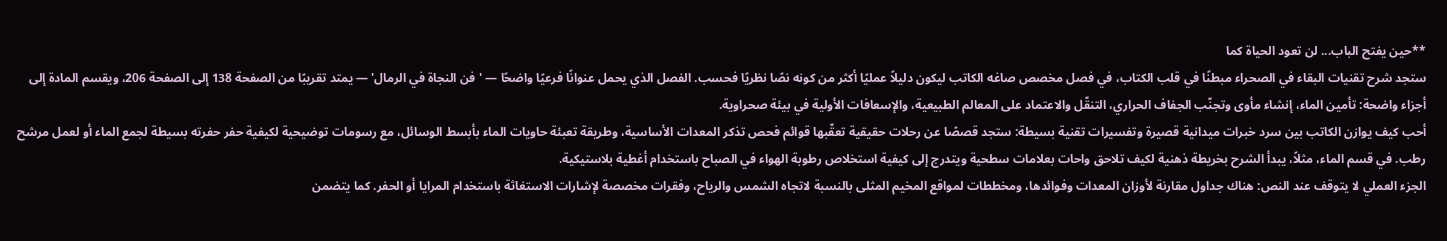**حين يفتح الباب... لن تعود الحياة كما
ستجد شرح تقنيات البقاء في الصحراء مبطنًا في قلب الكتاب، في فصل مخصص صاغه الكاتب ليكون دليلاً عمليًا أكثر من كونه نصًا نظريًا فحسب. الفصل الذي يحمل عنوانًا فرعيًا واضحًا — 'فن النجاة في الرمال' — يمتد تقريبًا من الصفحة 138 إلى الصفحة 206، ويقسم المادة إلى أجزاء واضحة: تأمين الماء، إنشاء مأوى وتجنّب الجفاف الحراري، التنقّل والاعتماد على المعالم الطبيعية، والإسعافات الأولية في بيئة صحراوية.
أحب كيف يوازن الكاتب بين سرد خبرات ميدانية قصيرة وتفسيرات تقنية بسيطة: ستجد قصصًا عن رحلات حقيقية تعقّبها قوائم فحص تذكر المعدات الأساسية، وطريقة تعبئة حاويات الماء بأبسط الوسائل، مع رسومات توضيحية لكيفية حفر حفرته بسيطة لجمع الماء أو لعمل مرشح رطب. في قسم الماء، مثلاً، يبدأ الشرح بخريطة ذهنية لكيف تلاحق واحات بعلامات سطحية ويتدرج إلى كيفية استخلاص رطوبة الهواء في الصباح باستخدام أغطية بلاستيكية.
الجزء العملي لا يتوقف عند النص: هناك جداول مقارنة لأوزان المعدات وفوائدها، ومخططات لمواقع المخيم المثلى بالنسبة لاتجاه الشمس والرياح، وفقرات مخصصة لإشارات الاستغاثة باستخدام المرايا أو الحفر. كما يتضمن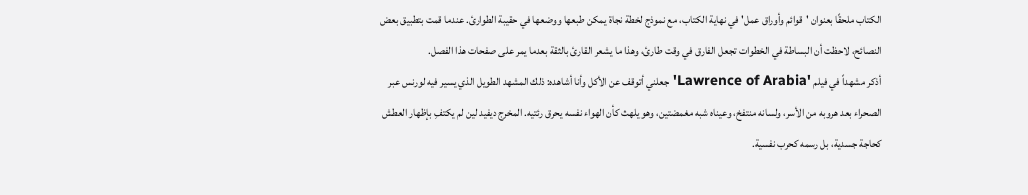الكتاب ملحقًا بعنوان 'قوائم وأوراق عمل' في نهاية الكتاب، مع نموذج لخطة نجاة يمكن طبعها ووضعها في حقيبة الطوارئ. عندما قمت بتطبيق بعض النصائح، لاحظت أن البساطة في الخطوات تجعل الفارق في وقت طارئ، وهذا ما يشعر القارئ بالثقة بعدما يمر على صفحات هذا الفصل.
أذكر مشهداً في فيلم 'Lawrence of Arabia' جعلني أتوقف عن الأكل وأنا أشاهده: ذلك المشهد الطويل الذي يسير فيه لورنس عبر الصحراء بعد هروبه من الأسر، ولسانه منتفخ، وعيناه شبه مغمضتين، وهو يلهث كأن الهواء نفسه يحرق رئتيه. المخرج ديفيد لين لم يكتفِ بإظهار العطش كحاجة جسدية، بل رسمه كحرب نفسية.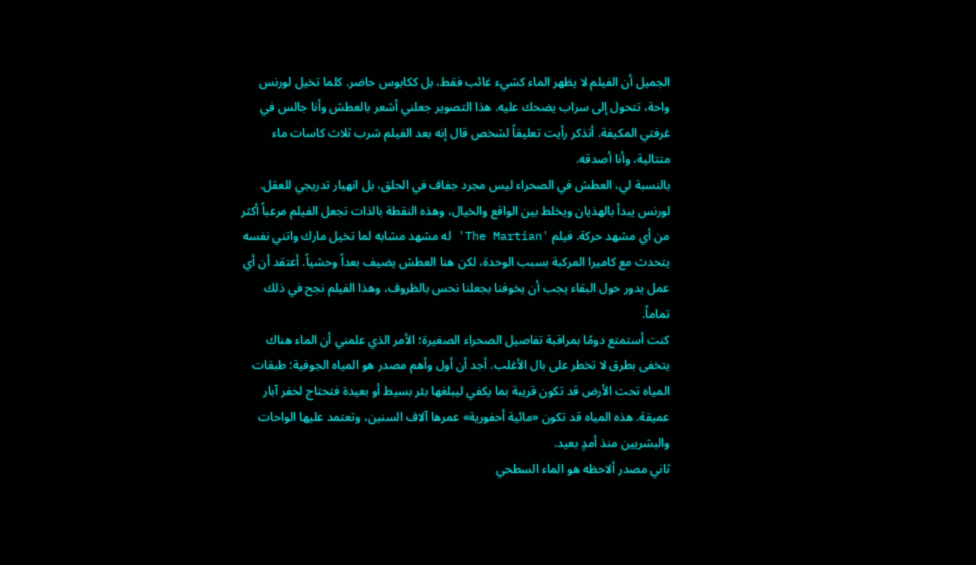الجميل أن الفيلم لا يظهر الماء كشيء غائب فقط، بل ككابوس حاضر. كلما تخيل لورنس واحة، تتحول إلى سراب يضحك عليه. هذا التصوير جعلني أشعر بالعطش وأنا جالس في غرفتي المكيفة. أتذكر رأيت تعليقاً لشخص قال إنه بعد الفيلم شرب ثلاث كاسات ماء متتالية، وأنا أصدقه.
بالنسبة لي، العطش في الصحراء ليس مجرد جفاف في الحلق، بل انهيار تدريجي للعقل. لورنس يبدأ بالهذيان ويخلط بين الواقع والخيال، وهذه النقطة بالذات تجعل الفيلم مرعباً أكثر من أي مشهد حركة. فيلم 'The Martian' له مشهد مشابه لما تخيل مارك واتني نفسه يتحدث مع كاميرا المركبة بسبب الوحدة، لكن هنا العطش يضيف بعداً وحشياً. أعتقد أن أي عمل يدور حول البقاء يجب أن يخوفنا بجعلنا نحس بالظروف، وهذا الفيلم نجح في ذلك تماماً.
كنت أستمتع دومًا بمراقبة تفاصيل الصحراء الصغيرة؛ الأمر الذي علمني أن الماء هناك يتخفى بطرق لا تخطر على بال الأغلب. أجد أن أول وأهم مصدر هو المياه الجوفية: طبقات المياه تحت الأرض قد تكون قريبة بما يكفي ليبلغها بئر بسيط أو بعيدة فتحتاج لحفر آبار عميقة. هذه المياه قد تكون «مائية أحفورية» عمرها آلاف السنين، وتعتمد عليها الواحات والبشريين منذ أمدٍ بعيد.
ثاني مصدر ألاحظه هو الماء السطحي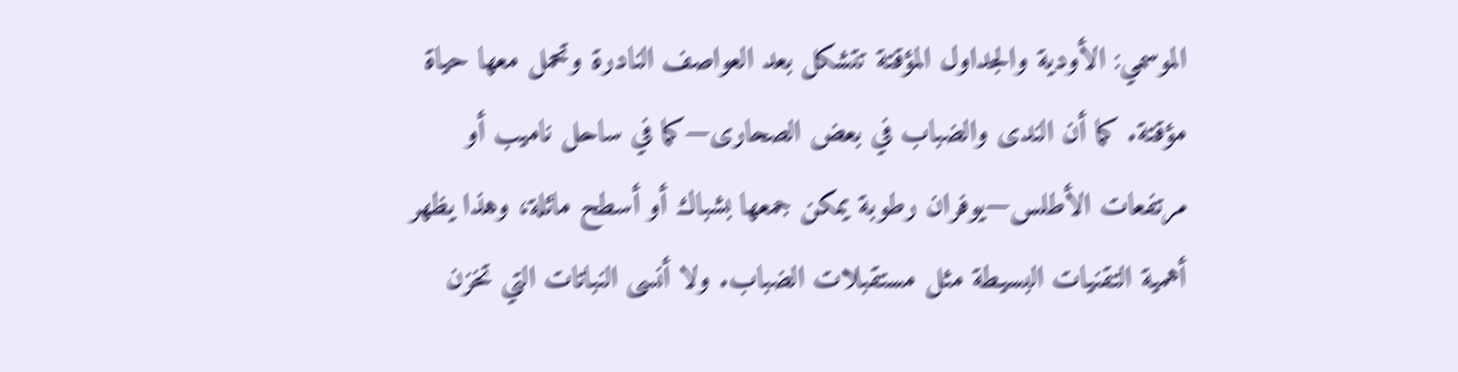الموسمي: الأودية والجداول المؤقتة تتشكل بعد العواصف النادرة وتحمل معها حياة مؤقتة. كما أن الندى والضباب في بعض الصحارى—كما في ساحل ناميب أو مرتفعات الأطلس—يوفران رطوبة يمكن جمعها بشباك أو أسطح مائلة، وهذا يظهر أهمية التقنيات البسيطة مثل مستقبلات الضباب. ولا أنسى النباتات التي تخزن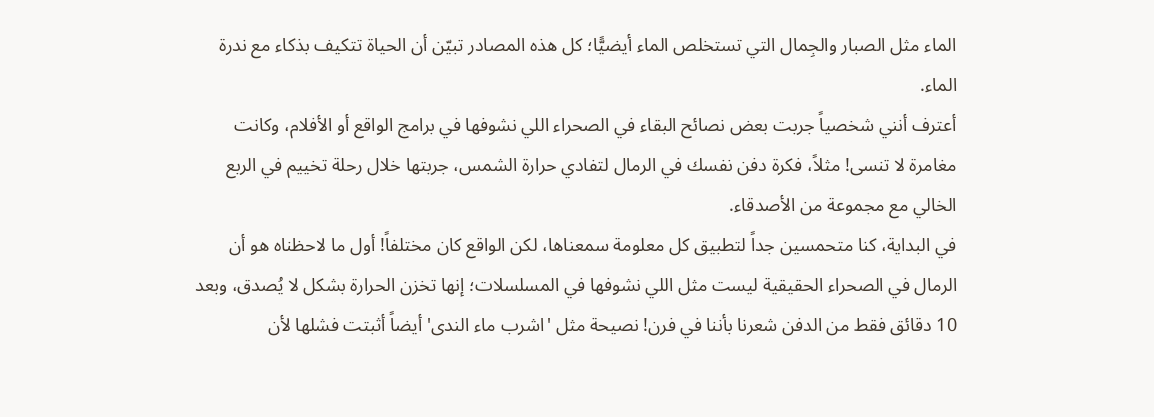الماء مثل الصبار والجِمال التي تستخلص الماء أيضيًّا؛ كل هذه المصادر تبيّن أن الحياة تتكيف بذكاء مع ندرة الماء.
أعترف أنني شخصياً جربت بعض نصائح البقاء في الصحراء اللي نشوفها في برامج الواقع أو الأفلام، وكانت مغامرة لا تنسى! مثلاً، فكرة دفن نفسك في الرمال لتفادي حرارة الشمس، جربتها خلال رحلة تخييم في الربع الخالي مع مجموعة من الأصدقاء.
في البداية، كنا متحمسين جداً لتطبيق كل معلومة سمعناها، لكن الواقع كان مختلفاً! أول ما لاحظناه هو أن الرمال في الصحراء الحقيقية ليست مثل اللي نشوفها في المسلسلات؛ إنها تخزن الحرارة بشكل لا يُصدق، وبعد 10 دقائق فقط من الدفن شعرنا بأننا في فرن! نصيحة مثل 'اشرب ماء الندى' أيضاً أثبتت فشلها لأن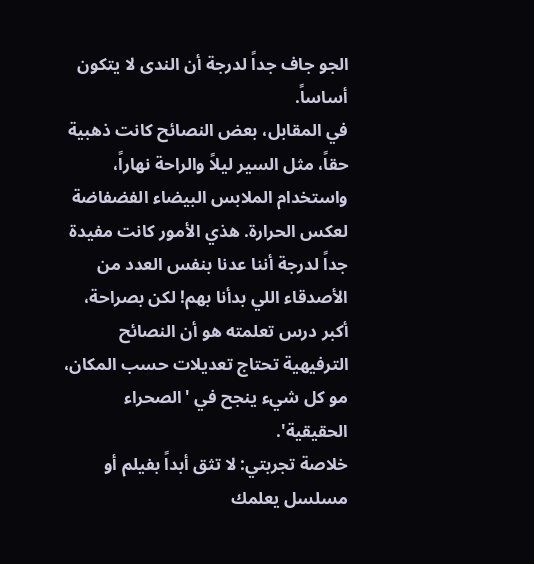الجو جاف جداً لدرجة أن الندى لا يتكون أساساً.
في المقابل، بعض النصائح كانت ذهبية حقاً، مثل السير ليلاً والراحة نهاراً، واستخدام الملابس البيضاء الفضفاضة لعكس الحرارة. هذي الأمور كانت مفيدة جداً لدرجة أننا عدنا بنفس العدد من الأصدقاء اللي بدأنا بهم! لكن بصراحة، أكبر درس تعلمته هو أن النصائح الترفيهية تحتاج تعديلات حسب المكان، مو كل شيء ينجح في 'الصحراء الحقيقية'.
خلاصة تجربتي: لا تثق أبداً بفيلم أو مسلسل يعلمك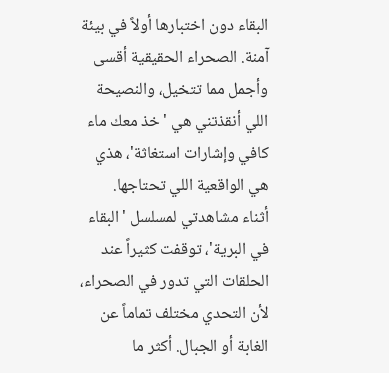البقاء دون اختبارها أولاً في بيئة آمنة. الصحراء الحقيقية أقسى وأجمل مما تتخيل، والنصيحة اللي أنقذتني هي 'خذ معك ماء كافي وإشارات استغاثة'، هذي هي الواقعية اللي تحتاجها.
أثناء مشاهدتي لمسلسل 'البقاء في البرية'، توقفت كثيراً عند الحلقات التي تدور في الصحراء، لأن التحدي مختلف تماماً عن الغابة أو الجبال. أكثر ما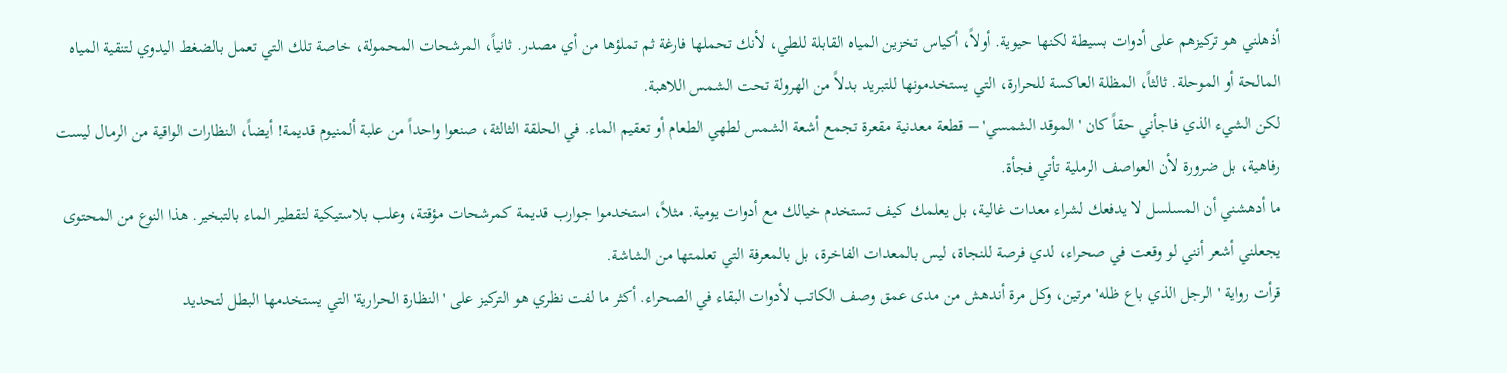أذهلني هو تركيزهم على أدوات بسيطة لكنها حيوية. أولاً، أكياس تخزين المياه القابلة للطي، لأنك تحملها فارغة ثم تملؤها من أي مصدر. ثانياً، المرشحات المحمولة، خاصة تلك التي تعمل بالضغط اليدوي لتنقية المياه المالحة أو الموحلة. ثالثاً، المظلة العاكسة للحرارة، التي يستخدمونها للتبريد بدلاً من الهرولة تحت الشمس اللاهبة.
لكن الشيء الذي فاجأني حقاً كان 'الموقد الشمسي' – قطعة معدنية مقعرة تجمع أشعة الشمس لطهي الطعام أو تعقيم الماء. في الحلقة الثالثة، صنعوا واحداً من علبة ألمنيوم قديمة! أيضاً، النظارات الواقية من الرمال ليست رفاهية، بل ضرورة لأن العواصف الرملية تأتي فجأة.
ما أدهشني أن المسلسل لا يدفعك لشراء معدات غالية، بل يعلمك كيف تستخدم خيالك مع أدوات يومية. مثلاً، استخدموا جوارب قديمة كمرشحات مؤقتة، وعلب بلاستيكية لتقطير الماء بالتبخير. هذا النوع من المحتوى يجعلني أشعر أنني لو وقعت في صحراء، لدي فرصة للنجاة، ليس بالمعدات الفاخرة، بل بالمعرفة التي تعلمتها من الشاشة.
قرأت رواية 'الرجل الذي باع ظله' مرتين، وكل مرة أندهش من مدى عمق وصف الكاتب لأدوات البقاء في الصحراء. أكثر ما لفت نظري هو التركيز على 'النظارة الحرارية' التي يستخدمها البطل لتحديد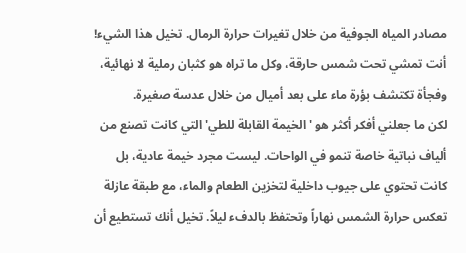مصادر المياه الجوفية من خلال تغيرات حرارة الرمال. تخيل هذا الشيء! أنت تمشي تحت شمس حارقة، وكل ما تراه هو كثبان رملية لا نهائية، وفجأة تكتشف بؤرة ماء على بعد أميال من خلال عدسة صغيرة.
لكن ما جعلني أفكر أكثر هو 'الخيمة القابلة للطي' التي كانت تصنع من ألياف نباتية خاصة تنمو في الواحات. ليست مجرد خيمة عادية، بل كانت تحتوي على جيوب داخلية لتخزين الطعام والماء، مع طبقة عازلة تعكس حرارة الشمس نهاراً وتحتفظ بالدفء ليلاً. تخيل أنك تستطيع أن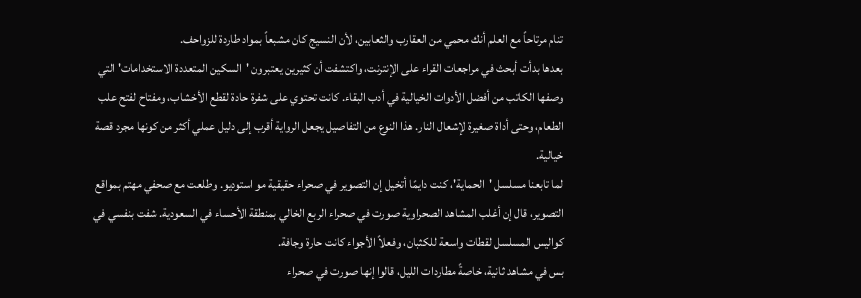تنام مرتاحاً مع العلم أنك محمي من العقارب والثعابين، لأن النسيج كان مشبعاً بمواد طاردة للزواحف.
بعدها بدأت أبحث في مراجعات القراء على الإنترنت، واكتشفت أن كثيرين يعتبرون 'السكين المتعددة الاستخدامات' التي وصفها الكاتب من أفضل الأدوات الخيالية في أدب البقاء. كانت تحتوي على شفرة حادة لقطع الأخشاب، ومفتاح لفتح علب الطعام، وحتى أداة صغيرة لإشعال النار. هذا النوع من التفاصيل يجعل الرواية أقرب إلى دليل عملي أكثر من كونها مجرد قصة خيالية.
لما تابعنا مسلسل 'الحماية'، كنت دايمًا أتخيل إن التصوير في صحراء حقيقية مو استوديو. وطلعت مع صحفي مهتم بمواقع التصوير، قال إن أغلب المشاهد الصحراوية صورت في صحراء الربع الخالي بمنطقة الأحساء في السعودية. شفت بنفسي في كواليس المسلسل لقطات واسعة للكثبان، وفعلاً الأجواء كانت حارة وجافة.
بس في مشاهد ثانية، خاصةً مطاردات الليل، قالوا إنها صورت في صحراء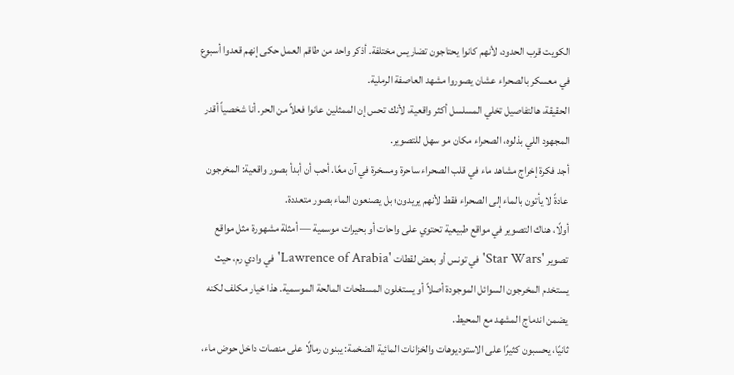الكويت قرب الحدود، لأنهم كانوا يحتاجون تضاريس مختلفة. أذكر واحد من طاقم العمل حكى إنهم قعدوا أسبوع في معسكر بالصحراء عشان يصوروا مشهد العاصفة الرملية.
الحقيقة، هالتفاصيل تخلي المسلسل أكثر واقعية، لأنك تحس إن الممثلين عانوا فعلاً من الحر. أنا شخصياً أقدر المجهود اللي بذلوه، الصحراء مكان مو سهل للتصوير.
أجد فكرة إخراج مشاهد ماء في قلب الصحراء ساحرة ومسخرة في آن معًا. أحب أن أبدأ بصور واقعية: المخرجون عادةً لا يأتون بالماء إلى الصحراء فقط لأنهم يريدون؛ بل يصنعون الماء بصور متعددة.
أولًا، هناك التصوير في مواقع طبيعية تحتوي على واحات أو بحيرات موسمية — أمثلة مشهورة مثل مواقع تصوير 'Star Wars' في تونس أو بعض لقطات 'Lawrence of Arabia' في وادي رم، حيث يستخدم المخرجون السوائل الموجودة أصلاً أو يستغلون المسطحات المالحة الموسمية. هذا خيار مكلف لكنه يضمن اندماج المشهد مع المحيط.
ثانيًا، يحسبون كثيرًا على الاستوديوهات والخزانات المائية الضخمة: يبنون رمالًا على منصات داخل حوض ماء،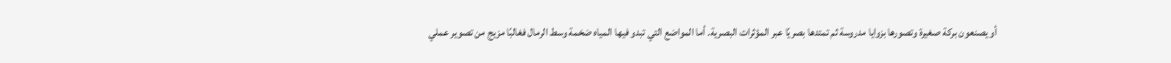أو يصنعون بركة صغيرة وتصورها بزوايا مدروسة ثم تمتدها بصريًا عبر المؤثرات البصرية. أما المواضع التي تبدو فيها المياه ضخمة وسط الرمال فغالبًا مزيج من تصوير عملي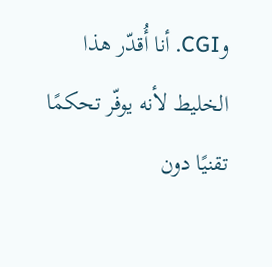وCGI. أنا أُقدّر هذا الخليط لأنه يوفّر تحكمًا تقنيًا دون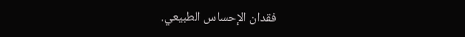فقدان الإحساس الطبيعي.